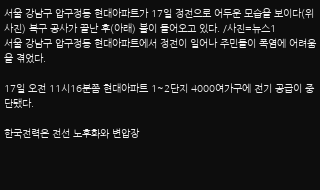서울 강남구 압구정동 현대아파트가 17일 정전으로 어두운 모습을 보이다(위 사진) 복구 공사가 끝난 후(아래) 불이 들어오고 있다. /사진=뉴스1
서울 강남구 압구정동 현대아파트에서 정전이 일어나 주민들이 폭염에 어려움을 겪었다.

17일 오전 11시16분쯤 현대아파트 1~2단지 4000여가구에 전기 공급이 중단됐다.

한국전력은 전선 노후화와 변압장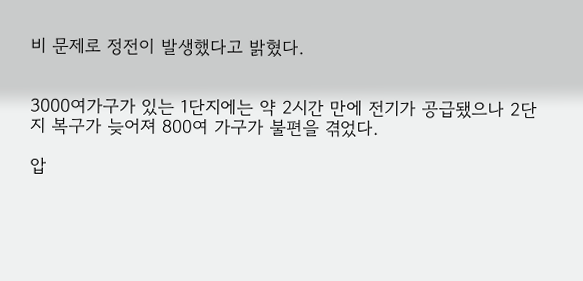비 문제로 정전이 발생했다고 밝혔다.


3000여가구가 있는 1단지에는 약 2시간 만에 전기가 공급됐으나 2단지 복구가 늦어져 800여 가구가 불편을 겪었다.

압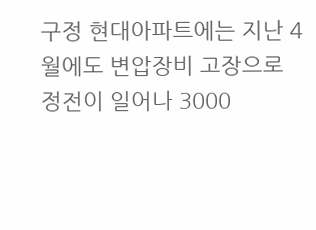구정 현대아파트에는 지난 4월에도 변압장비 고장으로 정전이 일어나 3000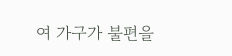여 가구가 불편을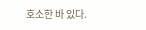호소한 바 있다.